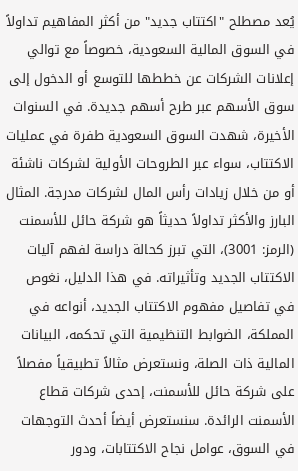يُعد مصطلح "اكتتاب جديد" من أكثر المفاهيم تداولاً في السوق المالية السعودية، خصوصاً مع توالي إعلانات الشركات عن خططها للتوسع أو الدخول إلى سوق الأسهم عبر طرح أسهم جديدة. في السنوات الأخيرة، شهدت السوق السعودية طفرة في عمليات الاكتتاب، سواء عبر الطروحات الأولية لشركات ناشئة أو من خلال زيادات رأس المال لشركات مدرجة. المثال البارز والأكثر تداولاً حديثاً هو شركة حائل للأسمنت (الرمز: 3001)، التي تبرز كحالة دراسة لفهم آليات الاكتتاب الجديد وتأثيراته. في هذا الدليل، نغوص في تفاصيل مفهوم الاكتتاب الجديد، أنواعه في المملكة، الضوابط التنظيمية التي تحكمه، البيانات المالية ذات الصلة، ونستعرض مثالاً تطبيقياً مفصلاً على شركة حائل للأسمنت، إحدى شركات قطاع الأسمنت الرائدة. سنستعرض أيضاً أحدث التوجهات في السوق، عوامل نجاح الاكتتابات، ودور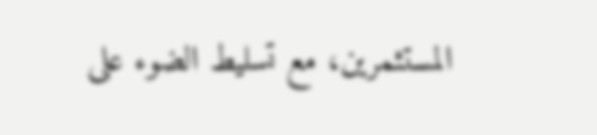المستثمرين، مع تسليط الضوء على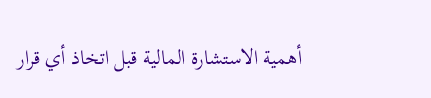أهمية الاستشارة المالية قبل اتخاذ أي قرار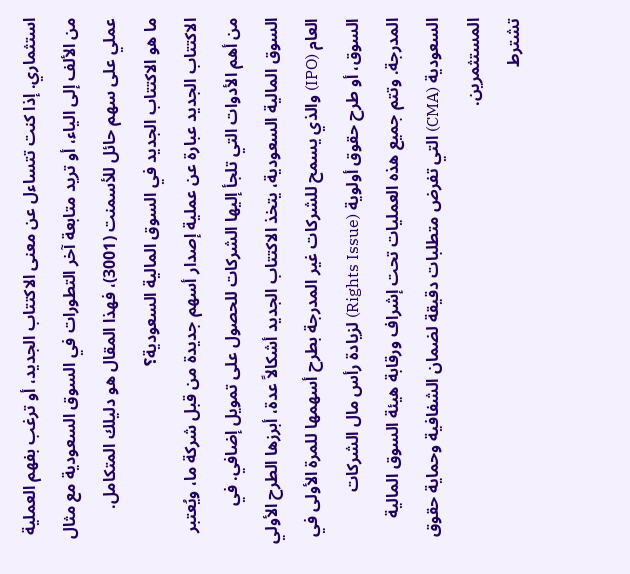استثماري. إذا كنت تتساءل عن معنى الاكتتاب الجديد، أو ترغب بفهم العملية من الألف إلى الياء، أو تريد متابعة آخر التطورات في السوق السعودية مع مثال عملي على سهم حائل للأسمنت (3001)، فهذا المقال هو دليلك المتكامل.
ما هو الاكتتاب الجديد في السوق المالية السعودية؟
الاكتتاب الجديد عبارة عن عملية إصدار أسهم جديدة من قبل شركة ما، ويُعتبر من أهم الأدوات التي تلجأ إليها الشركات للحصول على تمويل إضافي. في السوق المالية السعودية، يتخذ الاكتتاب الجديد أشكالاً عدة، أبرزها الطرح الأولي العام (IPO) والذي يسمح للشركات غير المدرجة بطرح أسهمها للمرة الأولى في السوق، أو طرح حقوق أولوية (Rights Issue) لزيادة رأس مال الشركات المدرجة. وتتم جميع هذه العمليات تحت إشراف ورقابة هيئة السوق المالية السعودية (CMA) التي تفرض متطلبات دقيقة لضمان الشفافية وحماية حقوق المستثمرين.
تشترط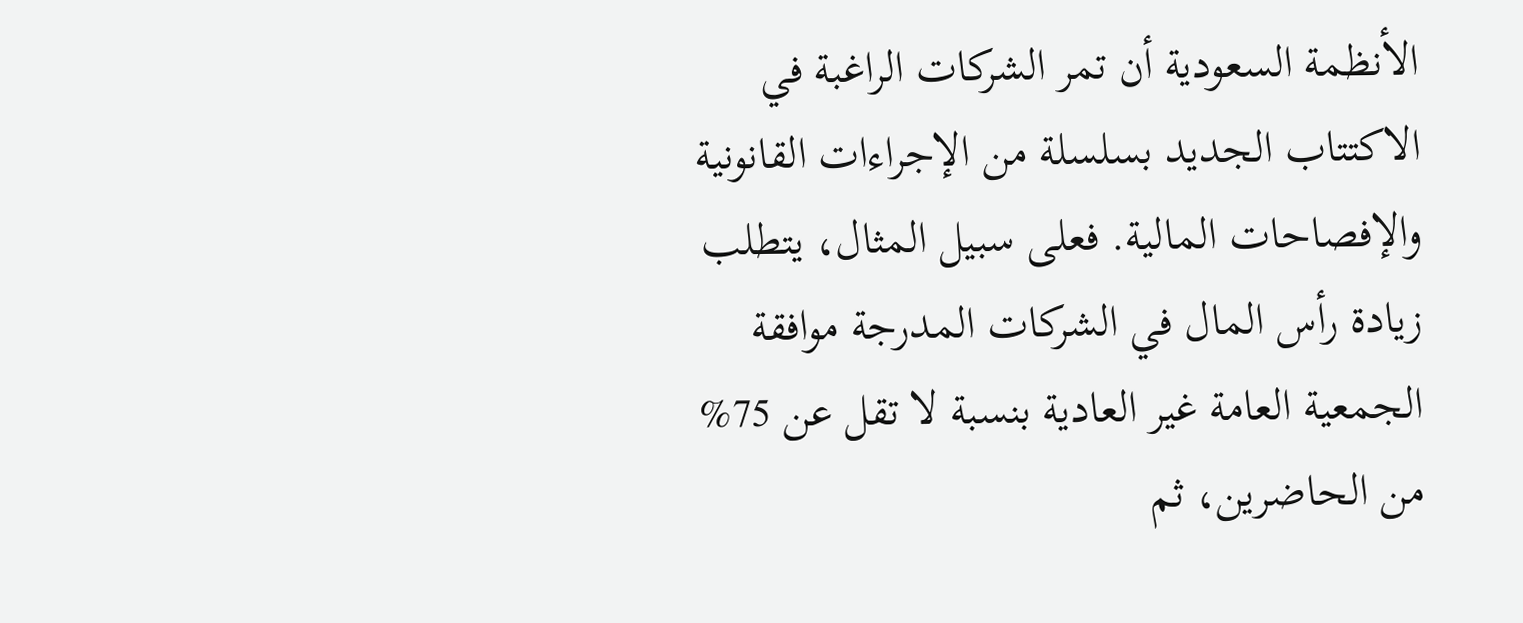الأنظمة السعودية أن تمر الشركات الراغبة في الاكتتاب الجديد بسلسلة من الإجراءات القانونية والإفصاحات المالية. فعلى سبيل المثال، يتطلب زيادة رأس المال في الشركات المدرجة موافقة الجمعية العامة غير العادية بنسبة لا تقل عن 75% من الحاضرين، ثم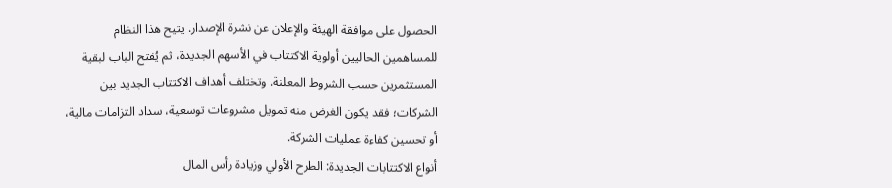الحصول على موافقة الهيئة والإعلان عن نشرة الإصدار. يتيح هذا النظام للمساهمين الحاليين أولوية الاكتتاب في الأسهم الجديدة، ثم يُفتح الباب لبقية المستثمرين حسب الشروط المعلنة. وتختلف أهداف الاكتتاب الجديد بين الشركات؛ فقد يكون الغرض منه تمويل مشروعات توسعية، سداد التزامات مالية، أو تحسين كفاءة عمليات الشركة.
أنواع الاكتتابات الجديدة: الطرح الأولي وزيادة رأس المال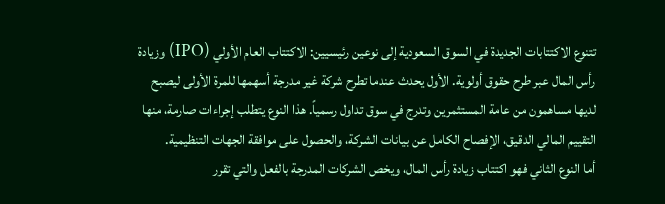تتنوع الاكتتابات الجديدة في السوق السعودية إلى نوعين رئيسيين: الاكتتاب العام الأولي (IPO) وزيادة رأس المال عبر طرح حقوق أولوية. الأول يحدث عندما تطرح شركة غير مدرجة أسهمها للمرة الأولى ليصبح لديها مساهمون من عامة المستثمرين وتدرج في سوق تداول رسمياً. هذا النوع يتطلب إجراءات صارمة، منها التقييم المالي الدقيق، الإفصاح الكامل عن بيانات الشركة، والحصول على موافقة الجهات التنظيمية.
أما النوع الثاني فهو اكتتاب زيادة رأس المال، ويخص الشركات المدرجة بالفعل والتي تقرر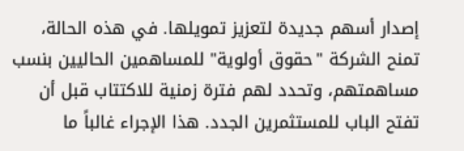إصدار أسهم جديدة لتعزيز تمويلها. في هذه الحالة، تمنح الشركة "حقوق أولوية" للمساهمين الحاليين بنسب مساهمتهم، وتحدد لهم فترة زمنية للاكتتاب قبل أن تفتح الباب للمستثمرين الجدد. هذا الإجراء غالباً ما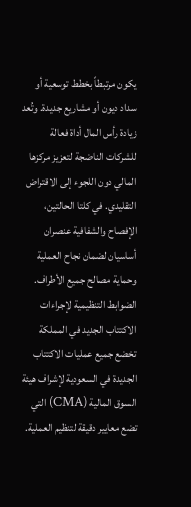يكون مرتبطاً بخطط توسعية أو سداد ديون أو مشاريع جديدة. وتُعد زيادة رأس المال أداة فعالة للشركات الناضجة لتعزيز مركزها المالي دون اللجوء إلى الاقتراض التقليدي. في كلتا الحالتين، الإفصاح والشفافية عنصران أساسيان لضمان نجاح العملية وحماية مصالح جميع الأطراف.
الضوابط التنظيمية لإجراءات الاكتتاب الجديد في المملكة
تخضع جميع عمليات الاكتتاب الجديدة في السعودية لإشراف هيئة السوق المالية (CMA) التي تضع معايير دقيقة لتنظيم العملية.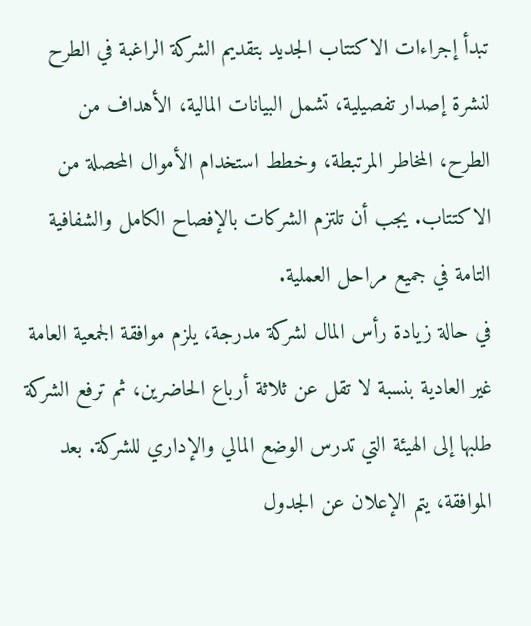تبدأ إجراءات الاكتتاب الجديد بتقديم الشركة الراغبة في الطرح لنشرة إصدار تفصيلية، تشمل البيانات المالية، الأهداف من الطرح، المخاطر المرتبطة، وخطط استخدام الأموال المحصلة من الاكتتاب. يجب أن تلتزم الشركات بالإفصاح الكامل والشفافية التامة في جميع مراحل العملية.
في حالة زيادة رأس المال لشركة مدرجة، يلزم موافقة الجمعية العامة غير العادية بنسبة لا تقل عن ثلاثة أرباع الحاضرين، ثم ترفع الشركة طلبها إلى الهيئة التي تدرس الوضع المالي والإداري للشركة. بعد الموافقة، يتم الإعلان عن الجدول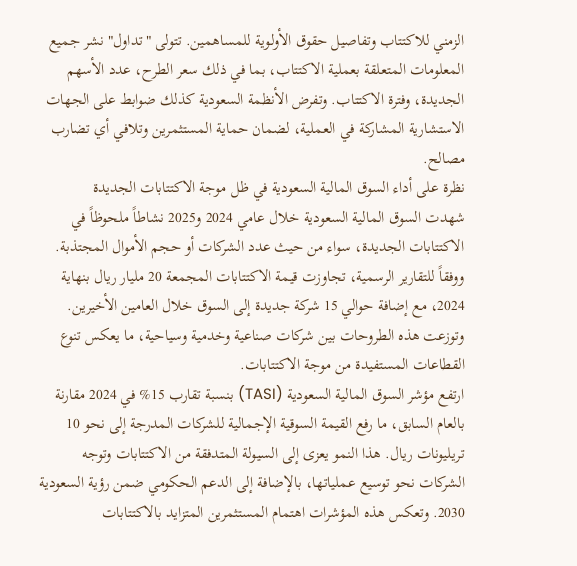الزمني للاكتتاب وتفاصيل حقوق الأولوية للمساهمين. تتولى "تداول" نشر جميع المعلومات المتعلقة بعملية الاكتتاب، بما في ذلك سعر الطرح، عدد الأسهم الجديدة، وفترة الاكتتاب. وتفرض الأنظمة السعودية كذلك ضوابط على الجهات الاستشارية المشاركة في العملية، لضمان حماية المستثمرين وتلافي أي تضارب مصالح.
نظرة على أداء السوق المالية السعودية في ظل موجة الاكتتابات الجديدة
شهدت السوق المالية السعودية خلال عامي 2024 و2025 نشاطاً ملحوظاً في الاكتتابات الجديدة، سواء من حيث عدد الشركات أو حجم الأموال المجتذبة. ووفقاً للتقارير الرسمية، تجاوزت قيمة الاكتتابات المجمعة 20 مليار ريال بنهاية 2024، مع إضافة حوالي 15 شركة جديدة إلى السوق خلال العامين الأخيرين. وتوزعت هذه الطروحات بين شركات صناعية وخدمية وسياحية، ما يعكس تنوع القطاعات المستفيدة من موجة الاكتتابات.
ارتفع مؤشر السوق المالية السعودية (TASI) بنسبة تقارب 15% في 2024 مقارنة بالعام السابق، ما رفع القيمة السوقية الإجمالية للشركات المدرجة إلى نحو 10 تريليونات ريال. هذا النمو يعزى إلى السيولة المتدفقة من الاكتتابات وتوجه الشركات نحو توسيع عملياتها، بالإضافة إلى الدعم الحكومي ضمن رؤية السعودية 2030. وتعكس هذه المؤشرات اهتمام المستثمرين المتزايد بالاكتتابات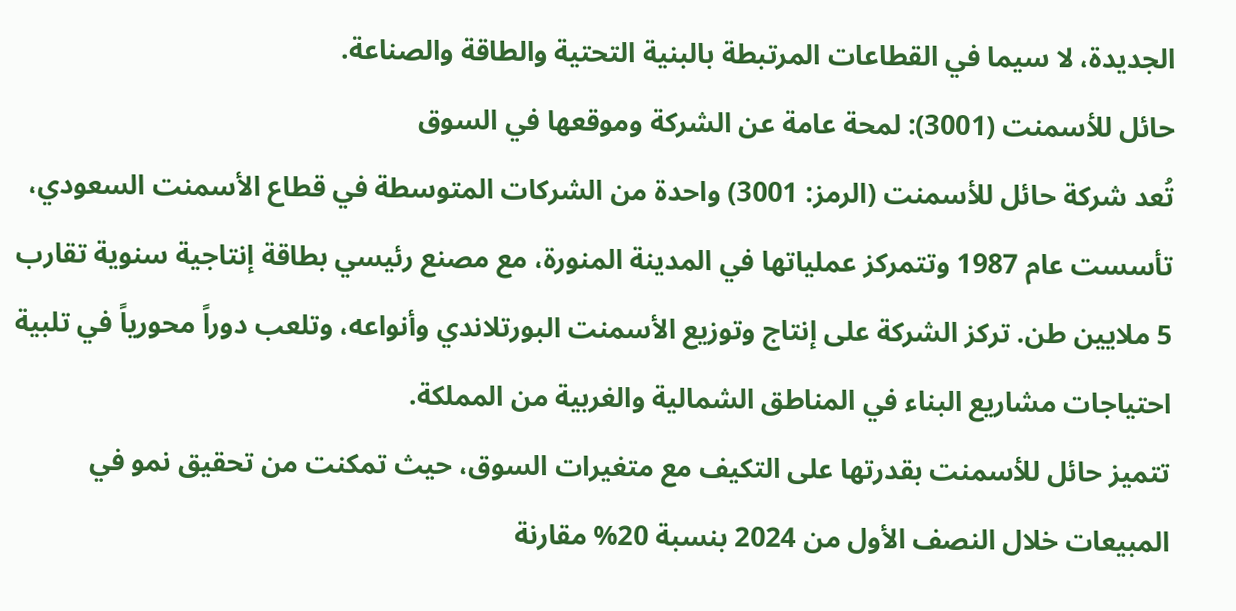الجديدة، لا سيما في القطاعات المرتبطة بالبنية التحتية والطاقة والصناعة.
حائل للأسمنت (3001): لمحة عامة عن الشركة وموقعها في السوق
تُعد شركة حائل للأسمنت (الرمز: 3001) واحدة من الشركات المتوسطة في قطاع الأسمنت السعودي، تأسست عام 1987 وتتمركز عملياتها في المدينة المنورة، مع مصنع رئيسي بطاقة إنتاجية سنوية تقارب 5 ملايين طن. تركز الشركة على إنتاج وتوزيع الأسمنت البورتلاندي وأنواعه، وتلعب دوراً محورياً في تلبية احتياجات مشاريع البناء في المناطق الشمالية والغربية من المملكة.
تتميز حائل للأسمنت بقدرتها على التكيف مع متغيرات السوق، حيث تمكنت من تحقيق نمو في المبيعات خلال النصف الأول من 2024 بنسبة 20% مقارنة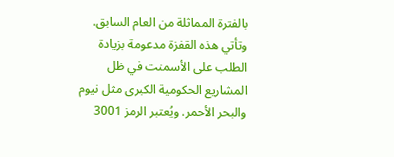بالفترة المماثلة من العام السابق. وتأتي هذه القفزة مدعومة بزيادة الطلب على الأسمنت في ظل المشاريع الحكومية الكبرى مثل نيوم والبحر الأحمر. ويُعتبر الرمز 3001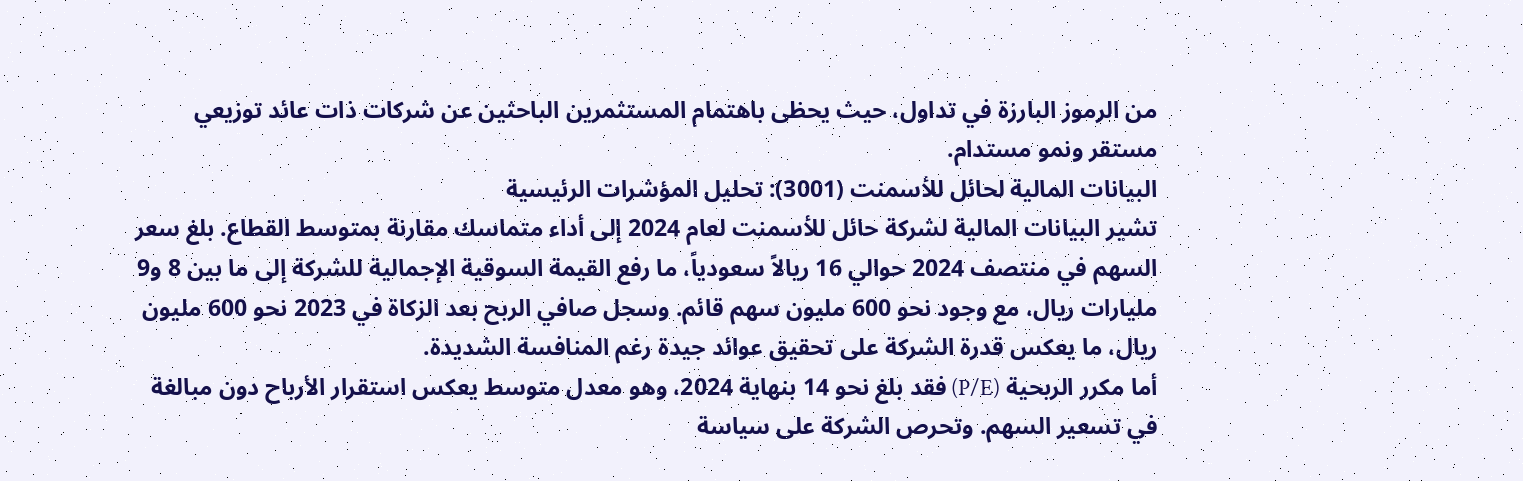من الرموز البارزة في تداول، حيث يحظى باهتمام المستثمرين الباحثين عن شركات ذات عائد توزيعي مستقر ونمو مستدام.
البيانات المالية لحائل للأسمنت (3001): تحليل المؤشرات الرئيسية
تشير البيانات المالية لشركة حائل للأسمنت لعام 2024 إلى أداء متماسك مقارنة بمتوسط القطاع. بلغ سعر السهم في منتصف 2024 حوالي 16 ريالاً سعودياً، ما رفع القيمة السوقية الإجمالية للشركة إلى ما بين 8 و9 مليارات ريال، مع وجود نحو 600 مليون سهم قائم. وسجل صافي الربح بعد الزكاة في 2023 نحو 600 مليون ريال، ما يعكس قدرة الشركة على تحقيق عوائد جيدة رغم المنافسة الشديدة.
أما مكرر الربحية (P/E) فقد بلغ نحو 14 بنهاية 2024، وهو معدل متوسط يعكس استقرار الأرباح دون مبالغة في تسعير السهم. وتحرص الشركة على سياسة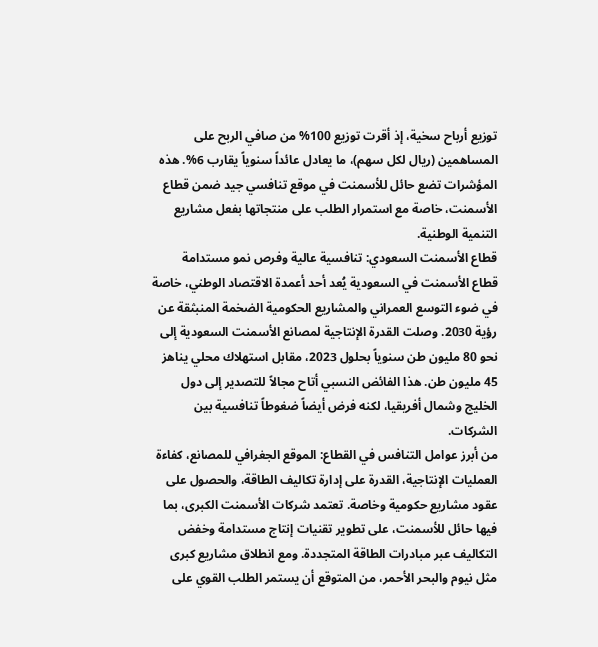توزيع أرباح سخية، إذ أقرت توزيع 100% من صافي الربح على المساهمين (ريال لكل سهم)، ما يعادل عائداً سنوياً يقارب 6%. هذه المؤشرات تضع حائل للأسمنت في موقع تنافسي جيد ضمن قطاع الأسمنت، خاصة مع استمرار الطلب على منتجاتها بفعل مشاريع التنمية الوطنية.
قطاع الأسمنت السعودي: تنافسية عالية وفرص نمو مستدامة
قطاع الأسمنت في السعودية يُعد أحد أعمدة الاقتصاد الوطني، خاصة في ضوء التوسع العمراني والمشاريع الحكومية الضخمة المنبثقة عن رؤية 2030. وصلت القدرة الإنتاجية لمصانع الأسمنت السعودية إلى نحو 80 مليون طن سنوياً بحلول 2023، مقابل استهلاك محلي يناهز 45 مليون طن. هذا الفائض النسبي أتاح مجالاً للتصدير إلى دول الخليج وشمال أفريقيا، لكنه فرض أيضاً ضغوطاً تنافسية بين الشركات.
من أبرز عوامل التنافس في القطاع: الموقع الجغرافي للمصانع، كفاءة العمليات الإنتاجية، القدرة على إدارة تكاليف الطاقة، والحصول على عقود مشاريع حكومية وخاصة. تعتمد شركات الأسمنت الكبرى، بما فيها حائل للأسمنت، على تطوير تقنيات إنتاج مستدامة وخفض التكاليف عبر مبادرات الطاقة المتجددة. ومع انطلاق مشاريع كبرى مثل نيوم والبحر الأحمر، من المتوقع أن يستمر الطلب القوي على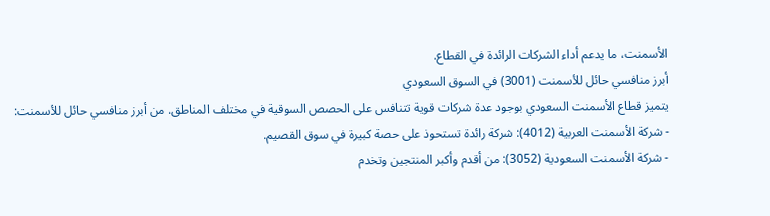الأسمنت، ما يدعم أداء الشركات الرائدة في القطاع.
أبرز منافسي حائل للأسمنت (3001) في السوق السعودي
يتميز قطاع الأسمنت السعودي بوجود عدة شركات قوية تتنافس على الحصص السوقية في مختلف المناطق. من أبرز منافسي حائل للأسمنت:
- شركة الأسمنت العربية (4012): شركة رائدة تستحوذ على حصة كبيرة في سوق القصيم.
- شركة الأسمنت السعودية (3052): من أقدم وأكبر المنتجين وتخدم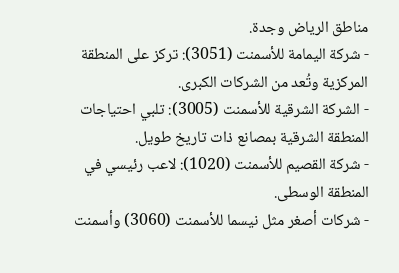مناطق الرياض وجدة.
- شركة اليمامة للأسمنت (3051): تركز على المنطقة المركزية وتُعد من الشركات الكبرى.
- الشركة الشرقية للأسمنت (3005): تلبي احتياجات المنطقة الشرقية بمصانع ذات تاريخ طويل.
- شركة القصيم للأسمنت (1020): لاعب رئيسي في المنطقة الوسطى.
- شركات أصغر مثل نيسما للأسمنت (3060) وأسمنت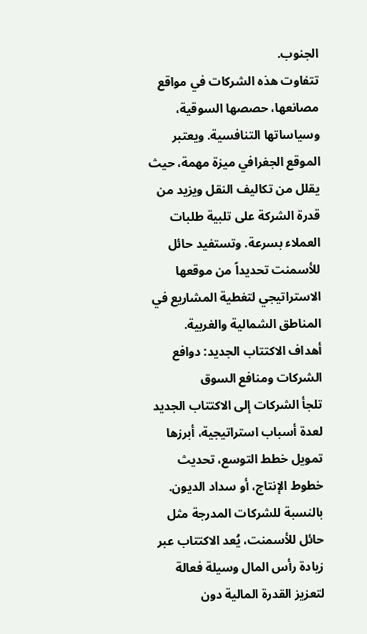الجنوب.
تتفاوت هذه الشركات في مواقع مصانعها، حصصها السوقية، وسياساتها التنافسية. ويعتبر الموقع الجغرافي ميزة مهمة، حيث يقلل من تكاليف النقل ويزيد من قدرة الشركة على تلبية طلبات العملاء بسرعة. وتستفيد حائل للأسمنت تحديداً من موقعها الاستراتيجي لتغطية المشاريع في المناطق الشمالية والغربية.
أهداف الاكتتاب الجديد: دوافع الشركات ومنافع السوق
تلجأ الشركات إلى الاكتتاب الجديد لعدة أسباب استراتيجية، أبرزها تمويل خطط التوسع، تحديث خطوط الإنتاج، أو سداد الديون. بالنسبة للشركات المدرجة مثل حائل للأسمنت، يُعد الاكتتاب عبر زيادة رأس المال وسيلة فعالة لتعزيز القدرة المالية دون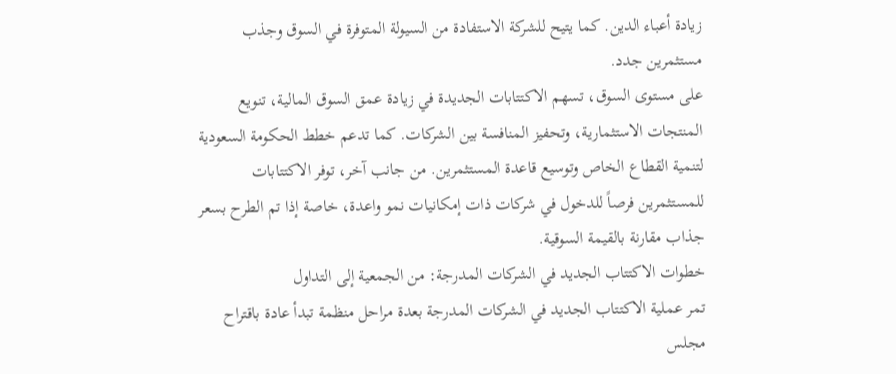زيادة أعباء الدين. كما يتيح للشركة الاستفادة من السيولة المتوفرة في السوق وجذب مستثمرين جدد.
على مستوى السوق، تسهم الاكتتابات الجديدة في زيادة عمق السوق المالية، تنويع المنتجات الاستثمارية، وتحفيز المنافسة بين الشركات. كما تدعم خطط الحكومة السعودية لتنمية القطاع الخاص وتوسيع قاعدة المستثمرين. من جانب آخر، توفر الاكتتابات للمستثمرين فرصاً للدخول في شركات ذات إمكانيات نمو واعدة، خاصة إذا تم الطرح بسعر جذاب مقارنة بالقيمة السوقية.
خطوات الاكتتاب الجديد في الشركات المدرجة: من الجمعية إلى التداول
تمر عملية الاكتتاب الجديد في الشركات المدرجة بعدة مراحل منظمة تبدأ عادة باقتراح مجلس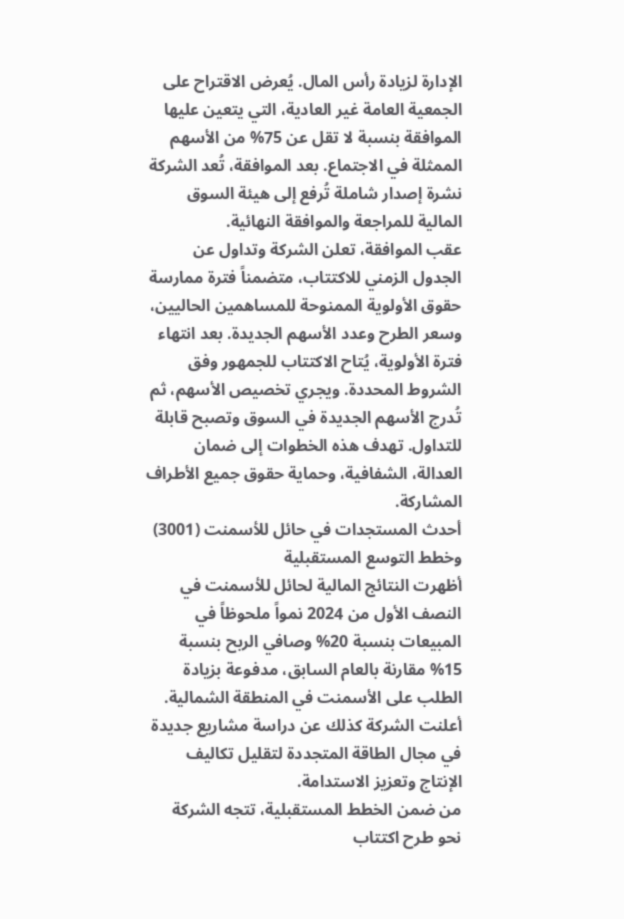الإدارة لزيادة رأس المال. يُعرض الاقتراح على الجمعية العامة غير العادية، التي يتعين عليها الموافقة بنسبة لا تقل عن 75% من الأسهم الممثلة في الاجتماع. بعد الموافقة، تُعد الشركة نشرة إصدار شاملة تُرفع إلى هيئة السوق المالية للمراجعة والموافقة النهائية.
عقب الموافقة، تعلن الشركة وتداول عن الجدول الزمني للاكتتاب، متضمناً فترة ممارسة حقوق الأولوية الممنوحة للمساهمين الحاليين، وسعر الطرح وعدد الأسهم الجديدة. بعد انتهاء فترة الأولوية، يُتاح الاكتتاب للجمهور وفق الشروط المحددة. ويجري تخصيص الأسهم، ثم تُدرج الأسهم الجديدة في السوق وتصبح قابلة للتداول. تهدف هذه الخطوات إلى ضمان العدالة، الشفافية، وحماية حقوق جميع الأطراف المشاركة.
أحدث المستجدات في حائل للأسمنت (3001) وخطط التوسع المستقبلية
أظهرت النتائج المالية لحائل للأسمنت في النصف الأول من 2024 نمواً ملحوظاً في المبيعات بنسبة 20% وصافي الربح بنسبة 15% مقارنة بالعام السابق، مدفوعة بزيادة الطلب على الأسمنت في المنطقة الشمالية. أعلنت الشركة كذلك عن دراسة مشاريع جديدة في مجال الطاقة المتجددة لتقليل تكاليف الإنتاج وتعزيز الاستدامة.
من ضمن الخطط المستقبلية، تتجه الشركة نحو طرح اكتتاب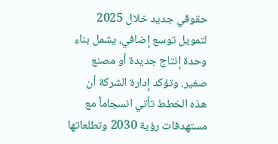حقوقي جديد خلال 2025 لتمويل توسع إضافي، يشمل بناء وحدة إنتاج جديدة أو مصنع صغير. وتؤكد إدارة الشركة أن هذه الخطط تأتي انسجاماً مع مستهدفات رؤية 2030 وتطلعاتها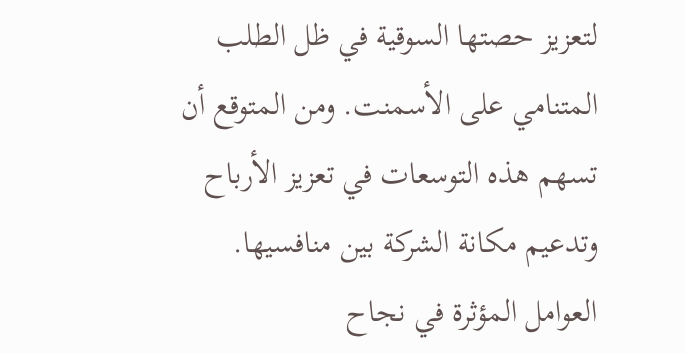لتعزيز حصتها السوقية في ظل الطلب المتنامي على الأسمنت. ومن المتوقع أن تسهم هذه التوسعات في تعزيز الأرباح وتدعيم مكانة الشركة بين منافسيها.
العوامل المؤثرة في نجاح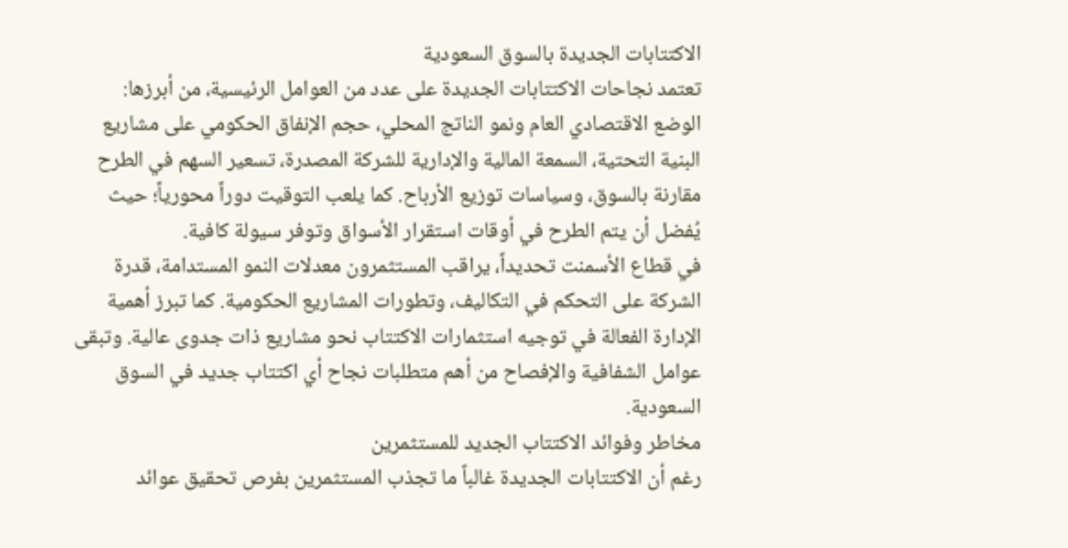الاكتتابات الجديدة بالسوق السعودية
تعتمد نجاحات الاكتتابات الجديدة على عدد من العوامل الرئيسية، من أبرزها: الوضع الاقتصادي العام ونمو الناتج المحلي، حجم الإنفاق الحكومي على مشاريع البنية التحتية، السمعة المالية والإدارية للشركة المصدرة، تسعير السهم في الطرح مقارنة بالسوق، وسياسات توزيع الأرباح. كما يلعب التوقيت دوراً محورياً؛ حيث يُفضل أن يتم الطرح في أوقات استقرار الأسواق وتوفر سيولة كافية.
في قطاع الأسمنت تحديداً، يراقب المستثمرون معدلات النمو المستدامة، قدرة الشركة على التحكم في التكاليف، وتطورات المشاريع الحكومية. كما تبرز أهمية الإدارة الفعالة في توجيه استثمارات الاكتتاب نحو مشاريع ذات جدوى عالية. وتبقى عوامل الشفافية والإفصاح من أهم متطلبات نجاح أي اكتتاب جديد في السوق السعودية.
مخاطر وفوائد الاكتتاب الجديد للمستثمرين
رغم أن الاكتتابات الجديدة غالباً ما تجذب المستثمرين بفرص تحقيق عوائد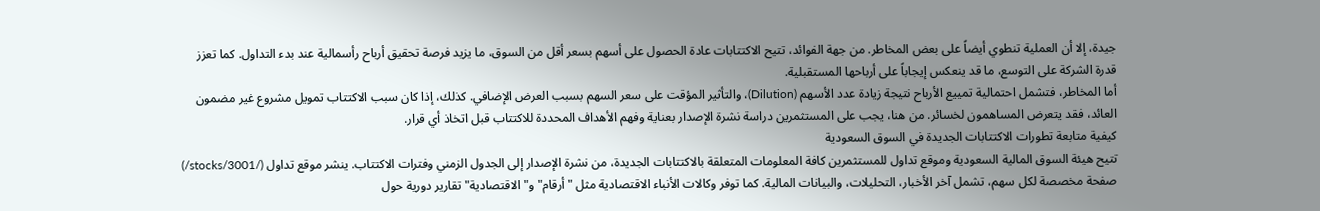جيدة، إلا أن العملية تنطوي أيضاً على بعض المخاطر. من جهة الفوائد، تتيح الاكتتابات عادة الحصول على أسهم بسعر أقل من السوق، ما يزيد فرصة تحقيق أرباح رأسمالية عند بدء التداول. كما تعزز قدرة الشركة على التوسع، ما قد ينعكس إيجاباً على أرباحها المستقبلية.
أما المخاطر، فتشمل احتمالية تمييع الأرباح نتيجة زيادة عدد الأسهم (Dilution)، والتأثير المؤقت على سعر السهم بسبب العرض الإضافي. كذلك، إذا كان سبب الاكتتاب تمويل مشروع غير مضمون العائد، فقد يتعرض المساهمون لخسائر. من هنا، يجب على المستثمرين دراسة نشرة الإصدار بعناية وفهم الأهداف المحددة للاكتتاب قبل اتخاذ أي قرار.
كيفية متابعة تطورات الاكتتابات الجديدة في السوق السعودية
تتيح هيئة السوق المالية السعودية وموقع تداول للمستثمرين كافة المعلومات المتعلقة بالاكتتابات الجديدة، من نشرة الإصدار إلى الجدول الزمني وفترات الاكتتاب. ينشر موقع تداول (/stocks/3001/) صفحة مخصصة لكل سهم، تشمل آخر الأخبار، التحليلات، والبيانات المالية. كما توفر وكالات الأنباء الاقتصادية مثل "أرقام" و"الاقتصادية" تقارير دورية حول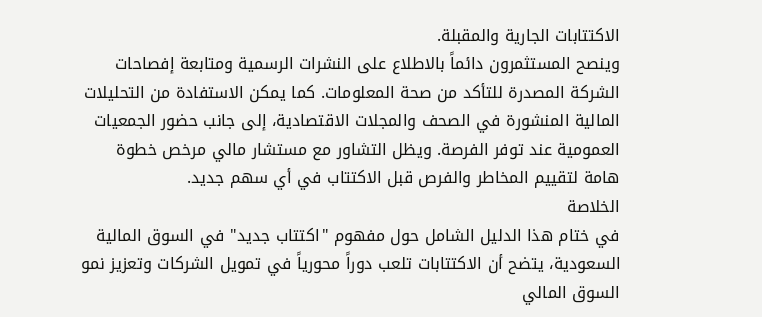الاكتتابات الجارية والمقبلة.
وينصح المستثمرون دائماً بالاطلاع على النشرات الرسمية ومتابعة إفصاحات الشركة المصدرة للتأكد من صحة المعلومات. كما يمكن الاستفادة من التحليلات المالية المنشورة في الصحف والمجلات الاقتصادية، إلى جانب حضور الجمعيات العمومية عند توفر الفرصة. ويظل التشاور مع مستشار مالي مرخص خطوة هامة لتقييم المخاطر والفرص قبل الاكتتاب في أي سهم جديد.
الخلاصة
في ختام هذا الدليل الشامل حول مفهوم "اكتتاب جديد" في السوق المالية السعودية، يتضح أن الاكتتابات تلعب دوراً محورياً في تمويل الشركات وتعزيز نمو السوق المالي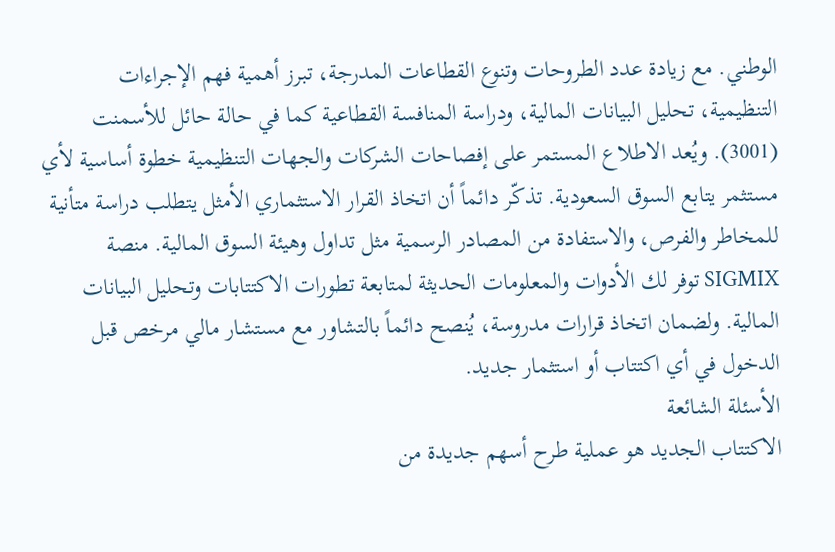الوطني. مع زيادة عدد الطروحات وتنوع القطاعات المدرجة، تبرز أهمية فهم الإجراءات التنظيمية، تحليل البيانات المالية، ودراسة المنافسة القطاعية كما في حالة حائل للأسمنت (3001). ويُعد الاطلاع المستمر على إفصاحات الشركات والجهات التنظيمية خطوة أساسية لأي مستثمر يتابع السوق السعودية. تذكّر دائماً أن اتخاذ القرار الاستثماري الأمثل يتطلب دراسة متأنية للمخاطر والفرص، والاستفادة من المصادر الرسمية مثل تداول وهيئة السوق المالية. منصة SIGMIX توفر لك الأدوات والمعلومات الحديثة لمتابعة تطورات الاكتتابات وتحليل البيانات المالية. ولضمان اتخاذ قرارات مدروسة، يُنصح دائماً بالتشاور مع مستشار مالي مرخص قبل الدخول في أي اكتتاب أو استثمار جديد.
الأسئلة الشائعة
الاكتتاب الجديد هو عملية طرح أسهم جديدة من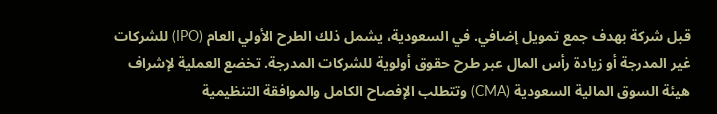قبل شركة بهدف جمع تمويل إضافي. في السعودية، يشمل ذلك الطرح الأولي العام (IPO) للشركات غير المدرجة أو زيادة رأس المال عبر طرح حقوق أولوية للشركات المدرجة. تخضع العملية لإشراف هيئة السوق المالية السعودية (CMA) وتتطلب الإفصاح الكامل والموافقة التنظيمية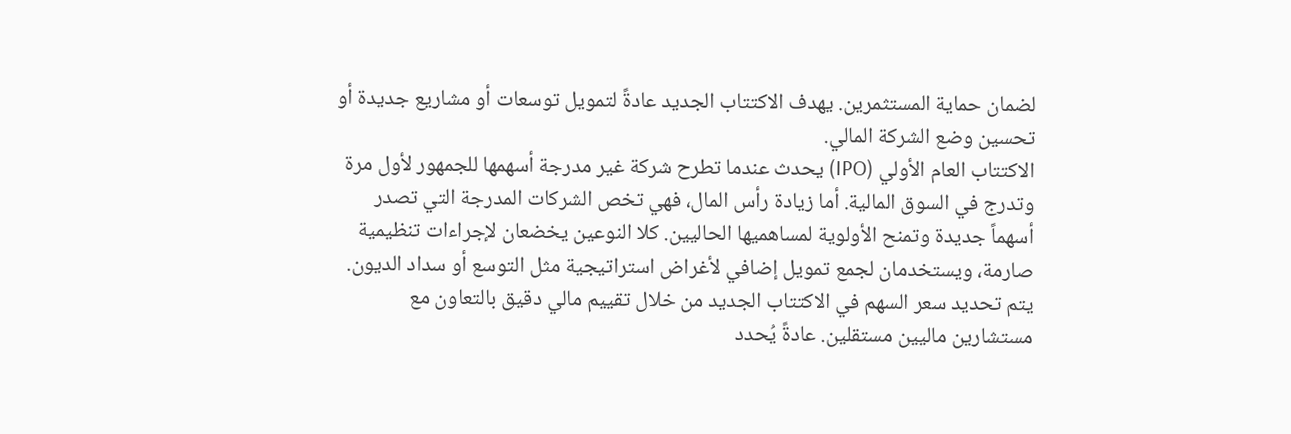لضمان حماية المستثمرين. يهدف الاكتتاب الجديد عادةً لتمويل توسعات أو مشاريع جديدة أو تحسين وضع الشركة المالي.
الاكتتاب العام الأولي (IPO) يحدث عندما تطرح شركة غير مدرجة أسهمها للجمهور لأول مرة وتدرج في السوق المالية. أما زيادة رأس المال، فهي تخص الشركات المدرجة التي تصدر أسهماً جديدة وتمنح الأولوية لمساهميها الحاليين. كلا النوعين يخضعان لإجراءات تنظيمية صارمة، ويستخدمان لجمع تمويل إضافي لأغراض استراتيجية مثل التوسع أو سداد الديون.
يتم تحديد سعر السهم في الاكتتاب الجديد من خلال تقييم مالي دقيق بالتعاون مع مستشارين ماليين مستقلين. عادةً يُحدد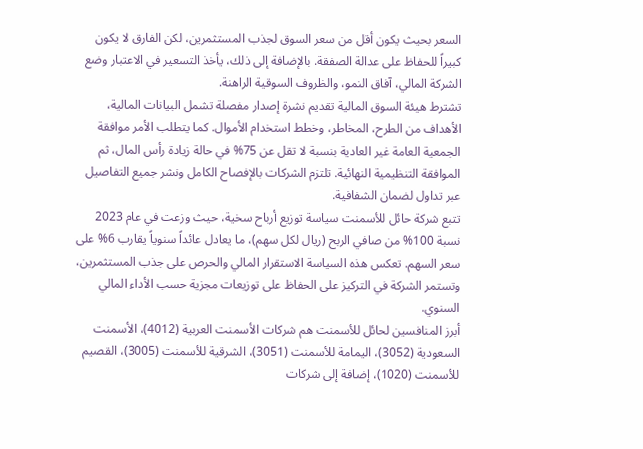السعر بحيث يكون أقل من سعر السوق لجذب المستثمرين، لكن الفارق لا يكون كبيراً للحفاظ على عدالة الصفقة. بالإضافة إلى ذلك، يأخذ التسعير في الاعتبار وضع الشركة المالي، آفاق النمو، والظروف السوقية الراهنة.
تشترط هيئة السوق المالية تقديم نشرة إصدار مفصلة تشمل البيانات المالية، الأهداف من الطرح، المخاطر، وخطط استخدام الأموال. كما يتطلب الأمر موافقة الجمعية العامة غير العادية بنسبة لا تقل عن 75% في حالة زيادة رأس المال، ثم الموافقة التنظيمية النهائية. تلتزم الشركات بالإفصاح الكامل ونشر جميع التفاصيل عبر تداول لضمان الشفافية.
تتبع شركة حائل للأسمنت سياسة توزيع أرباح سخية، حيث وزعت في عام 2023 نسبة 100% من صافي الربح (ريال لكل سهم)، ما يعادل عائداً سنوياً يقارب 6% على سعر السهم. تعكس هذه السياسة الاستقرار المالي والحرص على جذب المستثمرين، وتستمر الشركة في التركيز على الحفاظ على توزيعات مجزية حسب الأداء المالي السنوي.
أبرز المنافسين لحائل للأسمنت هم شركات الأسمنت العربية (4012)، الأسمنت السعودية (3052)، اليمامة للأسمنت (3051)، الشرقية للأسمنت (3005)، القصيم للأسمنت (1020)، إضافة إلى شركات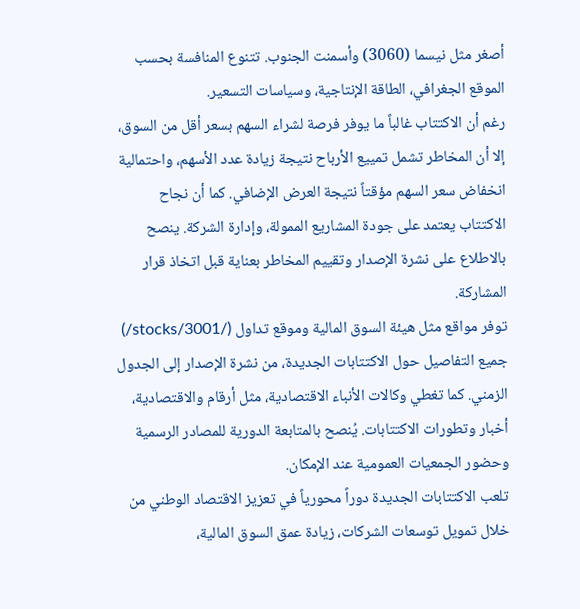أصغر مثل نيسما (3060) وأسمنت الجنوب. تتنوع المنافسة بحسب الموقع الجغرافي، الطاقة الإنتاجية، وسياسات التسعير.
رغم أن الاكتتاب غالباً ما يوفر فرصة لشراء السهم بسعر أقل من السوق، إلا أن المخاطر تشمل تمييع الأرباح نتيجة زيادة عدد الأسهم، واحتمالية انخفاض سعر السهم مؤقتاً نتيجة العرض الإضافي. كما أن نجاح الاكتتاب يعتمد على جودة المشاريع الممولة، وإدارة الشركة. ينصح بالاطلاع على نشرة الإصدار وتقييم المخاطر بعناية قبل اتخاذ قرار المشاركة.
توفر مواقع مثل هيئة السوق المالية وموقع تداول (/stocks/3001/) جميع التفاصيل حول الاكتتابات الجديدة، من نشرة الإصدار إلى الجدول الزمني. كما تغطي وكالات الأنباء الاقتصادية، مثل أرقام والاقتصادية، أخبار وتطورات الاكتتابات. يُنصح بالمتابعة الدورية للمصادر الرسمية وحضور الجمعيات العمومية عند الإمكان.
تلعب الاكتتابات الجديدة دوراً محورياً في تعزيز الاقتصاد الوطني من خلال تمويل توسعات الشركات، زيادة عمق السوق المالية،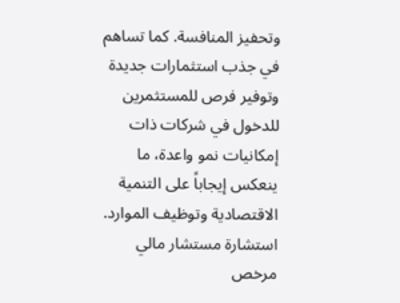وتحفيز المنافسة. كما تساهم في جذب استثمارات جديدة وتوفير فرص للمستثمرين للدخول في شركات ذات إمكانيات نمو واعدة، ما ينعكس إيجاباً على التنمية الاقتصادية وتوظيف الموارد.
استشارة مستشار مالي مرخص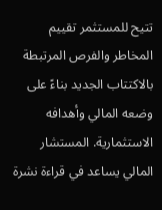تتيح للمستثمر تقييم المخاطر والفرص المرتبطة بالاكتتاب الجديد بناءً على وضعه المالي وأهدافه الاستثمارية. المستشار المالي يساعد في قراءة نشرة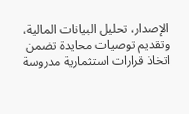الإصدار، تحليل البيانات المالية، وتقديم توصيات محايدة تضمن اتخاذ قرارات استثمارية مدروسة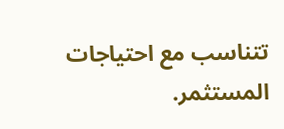تتناسب مع احتياجات المستثمر.